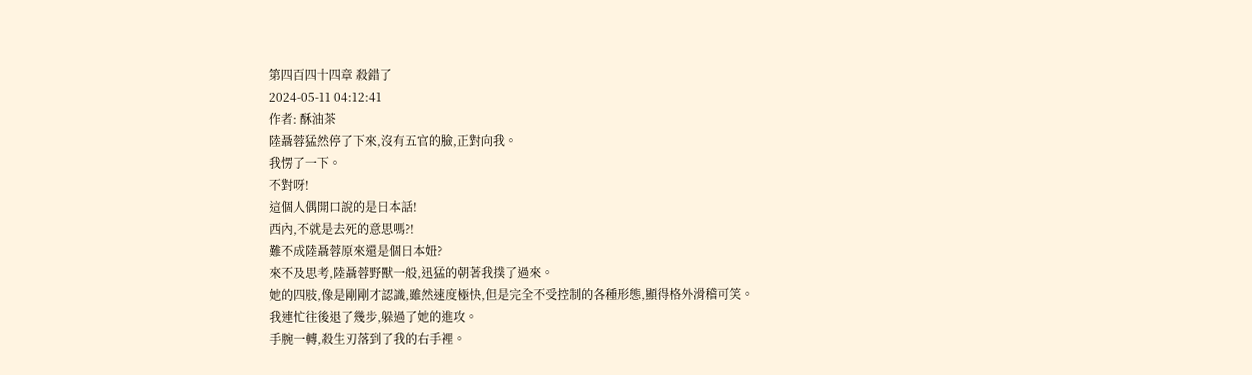第四百四十四章 殺錯了
2024-05-11 04:12:41
作者: 酥油茶
陸聶蓉猛然停了下來,沒有五官的臉,正對向我。
我愣了一下。
不對呀!
這個人偶開口說的是日本話!
西內,不就是去死的意思嗎?!
難不成陸聶蓉原來還是個日本妞?
來不及思考,陸聶蓉野獸一般,迅猛的朝著我撲了過來。
她的四肢,像是剛剛才認識,雖然速度極快,但是完全不受控制的各種形態,顯得格外滑稽可笑。
我連忙往後退了幾步,躲過了她的進攻。
手腕一轉,殺生刃落到了我的右手裡。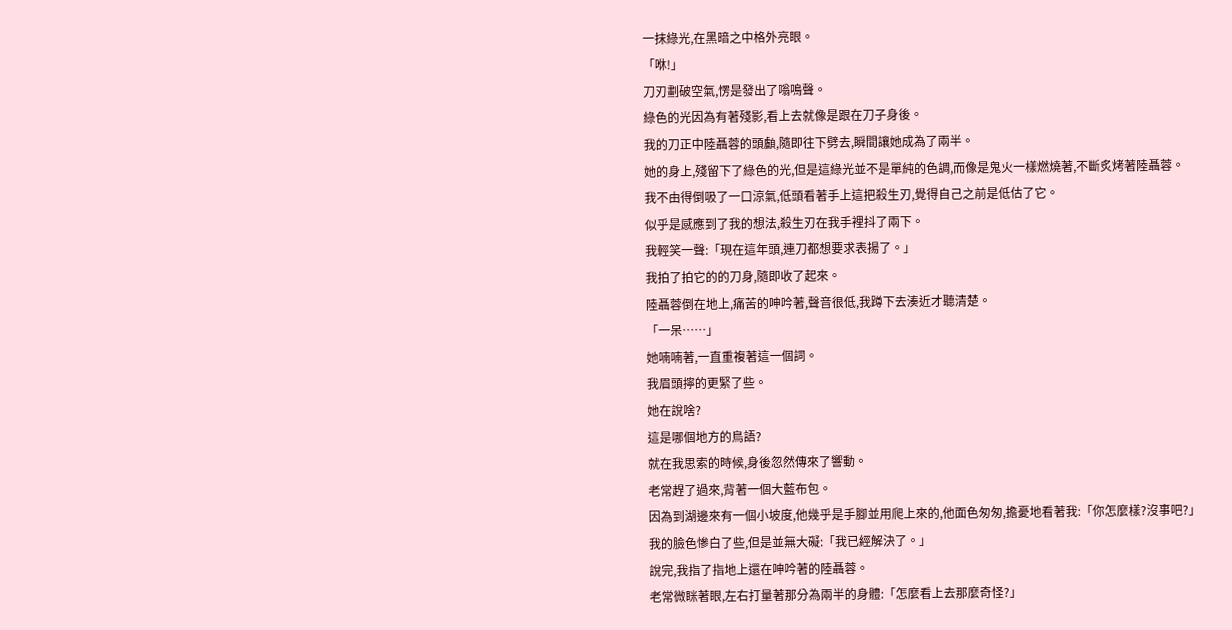一抹綠光,在黑暗之中格外亮眼。
「咻!」
刀刃劃破空氣,愣是發出了嗡鳴聲。
綠色的光因為有著殘影,看上去就像是跟在刀子身後。
我的刀正中陸聶蓉的頭顱,隨即往下劈去,瞬間讓她成為了兩半。
她的身上,殘留下了綠色的光,但是這綠光並不是單純的色調,而像是鬼火一樣燃燒著,不斷炙烤著陸聶蓉。
我不由得倒吸了一口涼氣,低頭看著手上這把殺生刃,覺得自己之前是低估了它。
似乎是感應到了我的想法,殺生刃在我手裡抖了兩下。
我輕笑一聲:「現在這年頭,連刀都想要求表揚了。」
我拍了拍它的的刀身,隨即收了起來。
陸聶蓉倒在地上,痛苦的呻吟著,聲音很低,我蹲下去湊近才聽清楚。
「一呆……」
她喃喃著,一直重複著這一個詞。
我眉頭擰的更緊了些。
她在說啥?
這是哪個地方的鳥語?
就在我思索的時候,身後忽然傳來了響動。
老常趕了過來,背著一個大藍布包。
因為到湖邊來有一個小坡度,他幾乎是手腳並用爬上來的,他面色匆匆,擔憂地看著我:「你怎麼樣?沒事吧?」
我的臉色慘白了些,但是並無大礙:「我已經解決了。」
說完,我指了指地上還在呻吟著的陸聶蓉。
老常微眯著眼,左右打量著那分為兩半的身體:「怎麼看上去那麼奇怪?」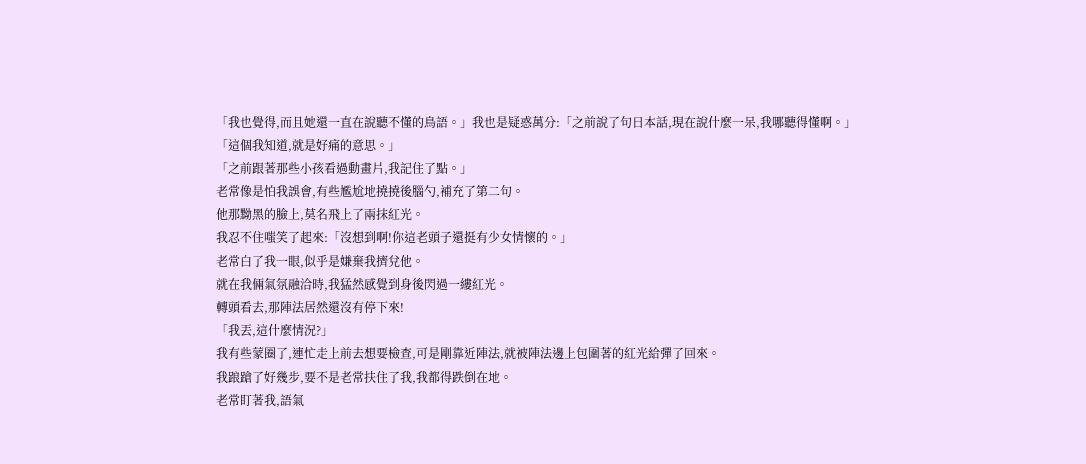「我也覺得,而且她還一直在說聽不懂的鳥語。」我也是疑惑萬分:「之前說了句日本話,現在說什麼一呆,我哪聽得懂啊。」
「這個我知道,就是好痛的意思。」
「之前跟著那些小孩看過動畫片,我記住了點。」
老常像是怕我誤會,有些尷尬地撓撓後腦勺,補充了第二句。
他那黝黑的臉上,莫名飛上了兩抹紅光。
我忍不住嗤笑了起來:「沒想到啊!你這老頭子還挺有少女情懷的。」
老常白了我一眼,似乎是嫌棄我擠兌他。
就在我倆氣氛融洽時,我猛然感覺到身後閃過一縷紅光。
轉頭看去,那陣法居然還沒有停下來!
「我丟,這什麼情況?」
我有些蒙圈了,連忙走上前去想要檢查,可是剛靠近陣法,就被陣法邊上包圍著的紅光給彈了回來。
我踉蹌了好幾步,要不是老常扶住了我,我都得跌倒在地。
老常盯著我,語氣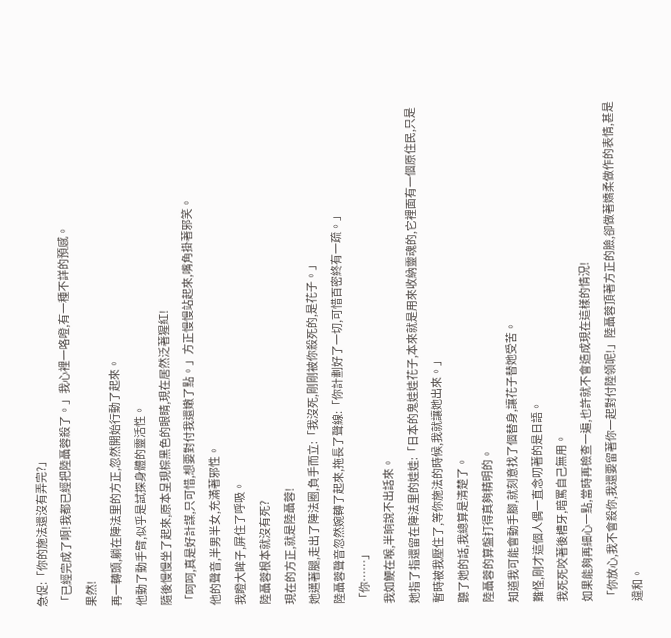急促:「你的施法還沒有弄完?」
「已經完成了啊!我都已經把陸聶蓉殺了。」我心裡一咯噔,有一種不詳的預感。
果然!
再一轉頭,躺在陣法里的方正,忽然開始行動了起來。
他動了動手臂,似乎是試探身體的靈活性。
隨後慢慢坐了起來,原本呈現棕黑色的眼睛,現在居然泛著猩紅!
「呵呵,真是好計謀,只可惜,想要對付我還嫩了點。」方正慢慢站起來,嘴角掛著邪笑。
他的聲音,半男半女,充滿著邪性。
我瞪大眸子,屏住了呼吸。
陸聶蓉根本就沒有死?
現在的方正,就是陸聶蓉!
她邁著腿,走出了陣法圈,負手而立:「我沒死,剛剛被你殺死的,是花子。」
陸聶蓉聲音忽然婉轉了起來,拖長了聲線:「你計劃好了一切,可惜百密終有一疏。」
「你……」
我如鯁在喉,半晌說不出話來。
她指了指還留在陣法里的娃娃:「日本的鬼娃娃花子,本來就是用來收納靈魂的,它裡面有一個原住民,只是暫時被我壓住了,等你施法的時候,我就讓她出來。」
聽了她的話,我總算是清楚了。
陸聶蓉的算盤打得真夠精明的。
知道我可能會動手腳,就刻意找了個替身,讓花子替她受苦。
難怪,剛才這個人偶一直念叨著的是日語。
我死死咬著後槽牙,暗罵自己無用。
如果能夠再細心一點,當時再檢查一遍,也許就不會造成現在這樣的情況!
「你放心,我不會殺你,我還要留著你一起對付陸領呢!」陸聶蓉頂著方正的臉,卻做著嬌柔做作的表情,甚是違和。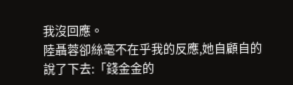我沒回應。
陸聶蓉卻絲毫不在乎我的反應,她自顧自的說了下去:「錢金金的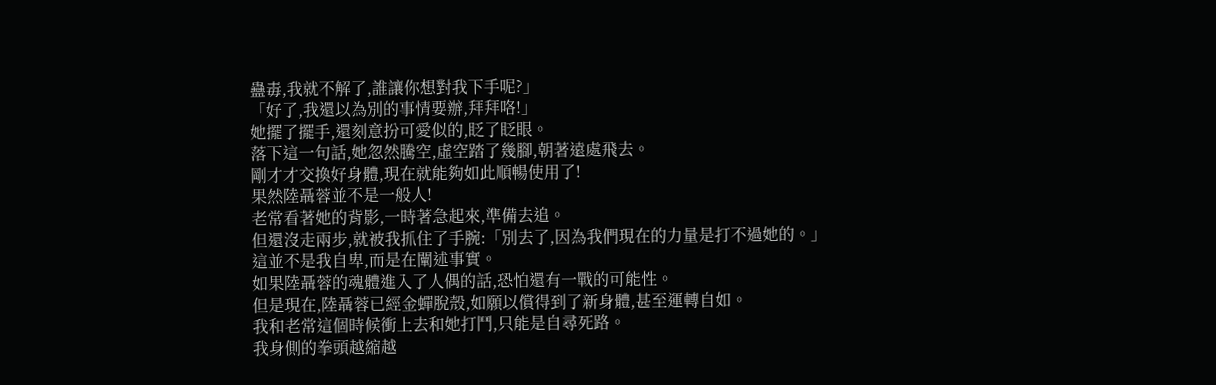蠱毒,我就不解了,誰讓你想對我下手呢?」
「好了,我還以為別的事情要辦,拜拜咯!」
她擺了擺手,還刻意扮可愛似的,眨了眨眼。
落下這一句話,她忽然騰空,虛空踏了幾腳,朝著遠處飛去。
剛才才交換好身體,現在就能夠如此順暢使用了!
果然陸聶蓉並不是一般人!
老常看著她的背影,一時著急起來,準備去追。
但還沒走兩步,就被我抓住了手腕:「別去了,因為我們現在的力量是打不過她的。」
這並不是我自卑,而是在闡述事實。
如果陸聶蓉的魂體進入了人偶的話,恐怕還有一戰的可能性。
但是現在,陸聶蓉已經金蟬脫殼,如願以償得到了新身體,甚至運轉自如。
我和老常這個時候衝上去和她打鬥,只能是自尋死路。
我身側的拳頭越縮越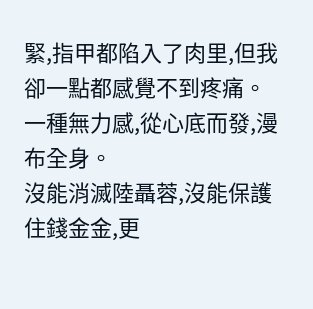緊,指甲都陷入了肉里,但我卻一點都感覺不到疼痛。
一種無力感,從心底而發,漫布全身。
沒能消滅陸聶蓉,沒能保護住錢金金,更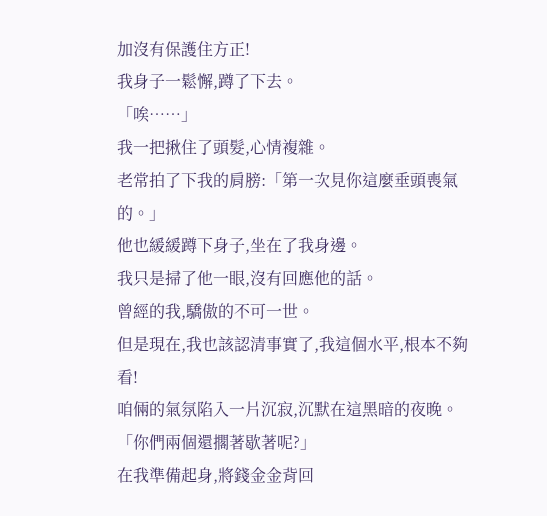加沒有保護住方正!
我身子一鬆懈,蹲了下去。
「唉……」
我一把揪住了頭髮,心情複雜。
老常拍了下我的肩膀:「第一次見你這麼垂頭喪氣的。」
他也緩緩蹲下身子,坐在了我身邊。
我只是掃了他一眼,沒有回應他的話。
曾經的我,驕傲的不可一世。
但是現在,我也該認清事實了,我這個水平,根本不夠看!
咱倆的氣氛陷入一片沉寂,沉默在這黑暗的夜晚。
「你們兩個還擱著歇著呢?」
在我準備起身,將錢金金背回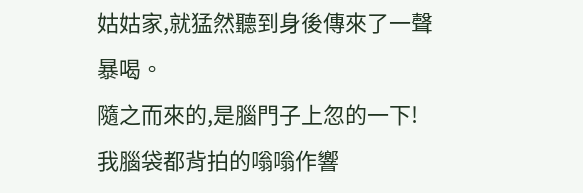姑姑家,就猛然聽到身後傳來了一聲暴喝。
隨之而來的,是腦門子上忽的一下!
我腦袋都背拍的嗡嗡作響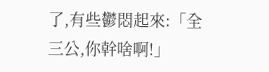了,有些鬱悶起來:「全三公,你幹啥啊!」